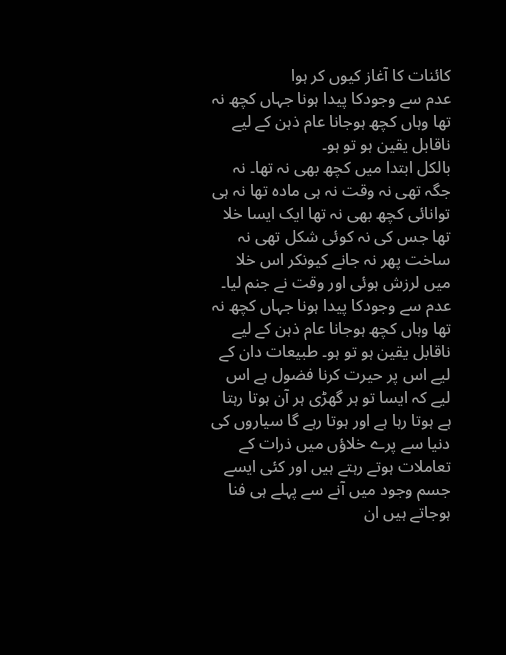کائنات کا آغاز کیوں کر ہوا
عدم سے وجودکا پیدا ہونا جہاں کچھ نہ تھا وہاں کچھ ہوجانا عام ذہن کے لیے ناقابل یقین ہو تو ہو۔
بالکل ابتدا میں کچھ بھی نہ تھا۔ نہ جگہ تھی نہ وقت نہ ہی مادہ تھا نہ ہی توانائی کچھ بھی نہ تھا ایک ایسا خلا تھا جس کی نہ کوئی شکل تھی نہ ساخت پھر نہ جانے کیونکر اس خلا میں لرزش ہوئی اور وقت نے جنم لیا۔
عدم سے وجودکا پیدا ہونا جہاں کچھ نہ تھا وہاں کچھ ہوجانا عام ذہن کے لیے ناقابل یقین ہو تو ہو۔ طبیعات دان کے لیے اس پر حیرت کرنا فضول ہے اس لیے کہ ایسا تو ہر گھڑی ہر آن ہوتا رہتا ہے ہوتا رہا ہے اور ہوتا رہے گا سیاروں کی دنیا سے پرے خلاؤں میں ذرات کے تعاملات ہوتے رہتے ہیں اور کئی ایسے جسم وجود میں آنے سے پہلے ہی فنا ہوجاتے ہیں ان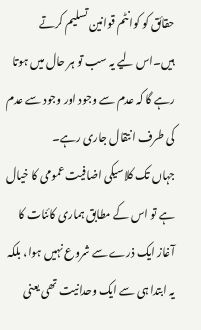حقائق کو کوانٹم قوانین تسلیم کرتے ہیں۔اس لیے یہ سب تو ہر حال میں ہوتا رہے گا کہ عدم سے وجود اور وجود سے عدم کی طرف انتقال جاری رہے۔
جہاں تک کلاسیکی اضافیت عمومی کا خیال ہے تو اس کے مطابق ہماری کائنات کا آغاز ایک ذرے سے شروع نہیں ہوا، بلکہ یہ ابتدا ہی سے ایک وحدانیت تھی یعنی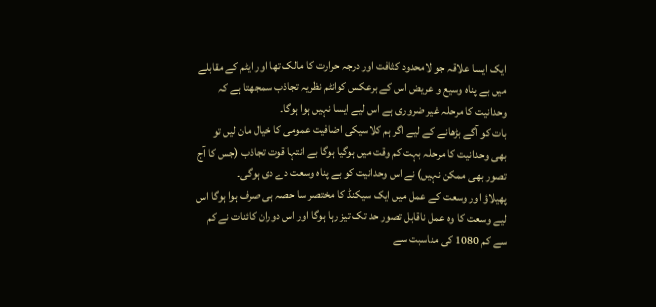ایک ایسا علاقہ جو لامحدود کثافت اور درجہ حرارت کا مالک تھا اور ایٹم کے مقابلے میں بے پناہ وسیع و عریض اس کے برعکس کوانٹم نظریہ تجاذب سمجھتا ہے کہ وحدانیت کا مرحلہ غیر ضروری ہے اس لیے ایسا نہیں ہوا ہوگا۔
بات کو آگے بڑھانے کے لیے اگر ہم کلاسیکی اضافیت عمومی کا خیال مان لیں تو بھی وحدانیت کا مرحلہ بہت کم وقت میں ہوگیا ہوگا بے انتہا قوت تجاذب (جس کا آج تصور بھی ممکن نہیں) نے اس وحدانیت کو بے پناہ وسعت دے دی ہوگی۔
پھیلاؤ اور وسعت کے عمل میں ایک سیکنڈ کا مختصر سا حصہ ہی صرف ہوا ہوگا اس لیے وسعت کا وہ عمل ناقابل تصور حد تک تیز رہا ہوگا اور اس دوران کائنات نے کم سے کم 1080 کی مناسبت سے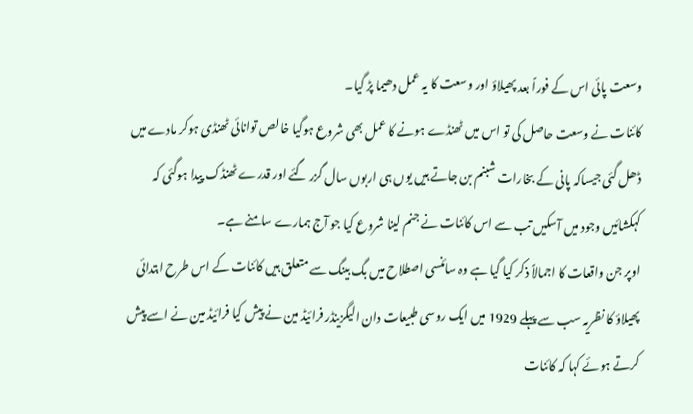وسعت پائی اس کے فوراً بعد پھیلاؤ اور وسعت کا یہ عمل دھیما پڑ گیا۔
کائنات نے وسعت حاصل کی تو اس میں ٹھنڈے ہونے کا عمل بھی شروع ہوگیا خالص توانائی ٹھنڈی ہوکر مادے میں ڈھل گئی جیساکہ پانی کے بخارات شبنم بن جاتے ہیں یوں ہی اربوں سال گزر گئے اور قدرے ٹھنڈک پیدا ہوگئی کہ کہکشائیں وجود میں آسکیں تب سے اس کائنات نے جنم لینا شروع کیا جو آج ہمارے سامنے ہے۔
اوپر جن واقعات کا اجمالاً ذکر کیا گیا ہے وہ سائنسی اصطلاح میں بگ بینگ سے متعلق ہیں کائنات کے اس طرح ابتدائی پھیلاؤ کا نظریہ سب سے پہلے 1929 میں ایک روسی طبیعات دان الیگزینڈر فرائیڈ مین نے پیش کیا فرائیڈ مین نے اسے پیش کرتے ہوئے کہا کہ کائنات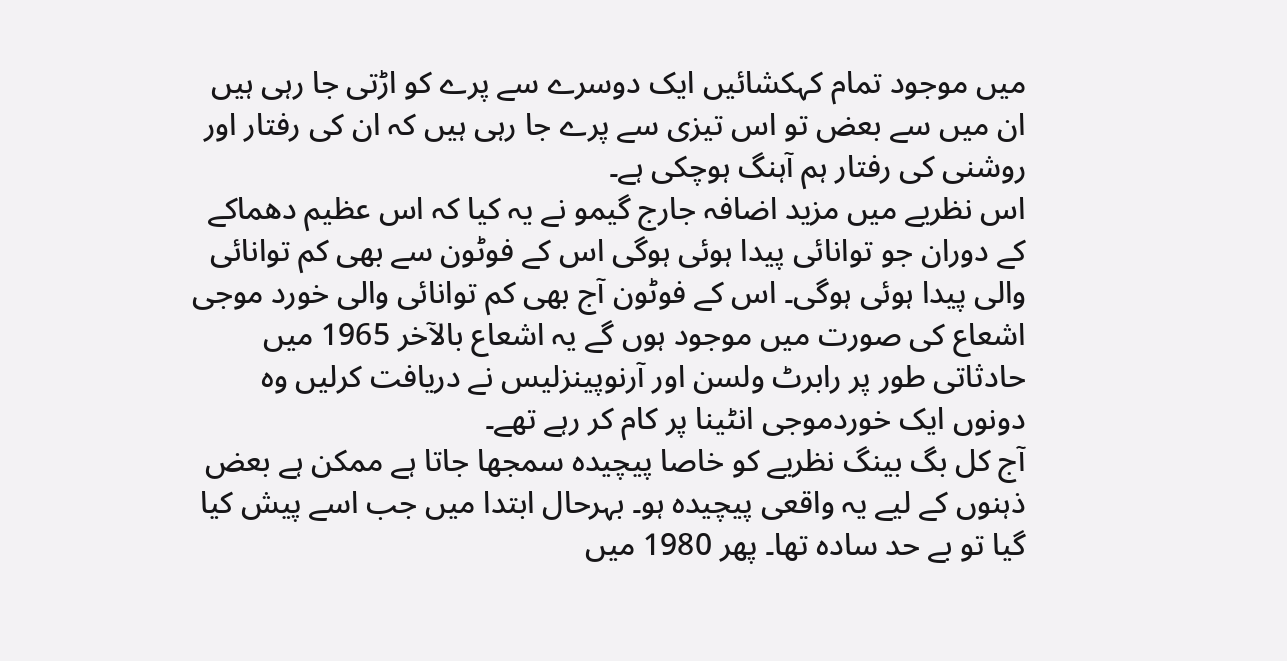میں موجود تمام کہکشائیں ایک دوسرے سے پرے کو اڑتی جا رہی ہیں ان میں سے بعض تو اس تیزی سے پرے جا رہی ہیں کہ ان کی رفتار اور روشنی کی رفتار ہم آہنگ ہوچکی ہے۔
اس نظریے میں مزید اضافہ جارج گیمو نے یہ کیا کہ اس عظیم دھماکے کے دوران جو توانائی پیدا ہوئی ہوگی اس کے فوٹون سے بھی کم توانائی والی پیدا ہوئی ہوگی۔ اس کے فوٹون آج بھی کم توانائی والی خورد موجی اشعاع کی صورت میں موجود ہوں گے یہ اشعاع بالآخر 1965 میں حادثاتی طور پر رابرٹ ولسن اور آرنوپینزلیس نے دریافت کرلیں وہ دونوں ایک خوردموجی انٹینا پر کام کر رہے تھے۔
آج کل بگ بینگ نظریے کو خاصا پیچیدہ سمجھا جاتا ہے ممکن ہے بعض ذہنوں کے لیے یہ واقعی پیچیدہ ہو۔ بہرحال ابتدا میں جب اسے پیش کیا گیا تو بے حد سادہ تھا۔ پھر 1980 میں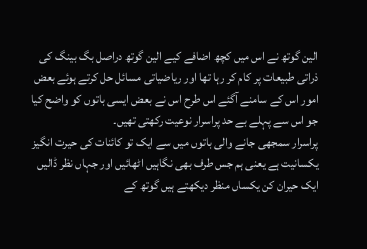الین گوتھ نے اس میں کچھ اضافے کیے الین گوتھ دراصل بگ بینگ کی ذراتی طبیعات پر کام کر رہا تھا اور ریاضیاتی مسائل حل کرتے ہوئے بعض امور اس کے سامنے آگئے اس طرح اس نے بعض ایسی باتوں کو واضح کیا جو اس سے پہلے بے حد پراسرار نوعیت رکھتی تھیں۔
پراسرار سمجھی جانے والی باتوں میں سے ایک تو کائنات کی حیرت انگیز یکسانیت ہے یعنی ہم جس طرف بھی نگاہیں اٹھائیں اور جہاں نظر ڈالیں ایک حیران کن یکساں منظر دیکھتے ہیں گوتھ کے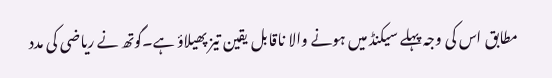مطابق اس کی وجہ پہلے سیکنڈ میں ہونے والا ناقابل یقین تیز پھیلاؤ ہے۔گوتھ نے ریاضی کی مدد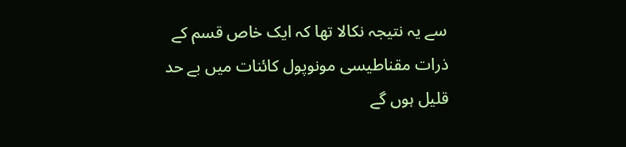سے یہ نتیجہ نکالا تھا کہ ایک خاص قسم کے ذرات مقناطیسی مونوپول کائنات میں بے حد قلیل ہوں گے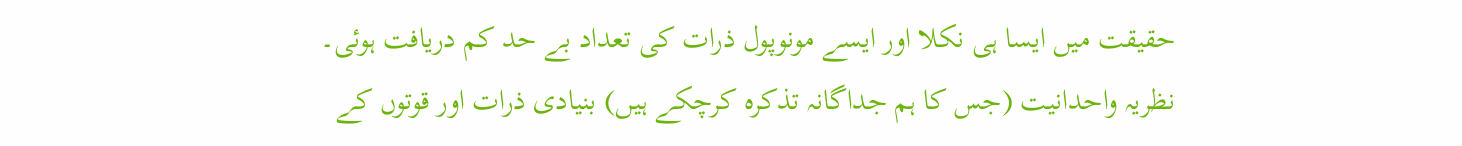حقیقت میں ایسا ہی نکلا اور ایسے مونوپول ذرات کی تعداد بے حد کم دریافت ہوئی۔
نظریہ واحدانیت (جس کا ہم جداگانہ تذکرہ کرچکے ہیں) بنیادی ذرات اور قوتوں کے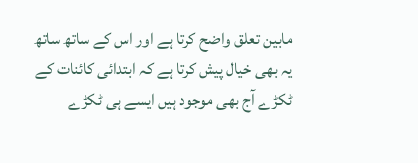مابین تعلق واضح کرتا ہے اور اس کے ساتھ ساتھ یہ بھی خیال پیش کرتا ہے کہ ابتدائی کائنات کے ٹکڑے آج بھی موجود ہیں ایسے ہی ٹکڑے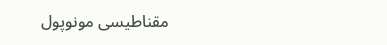مقناطیسی مونوپول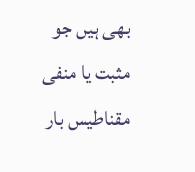بھی ہیں جو مثبت یا منفی مقناطیس بار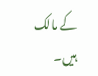کے مالک ہیں۔